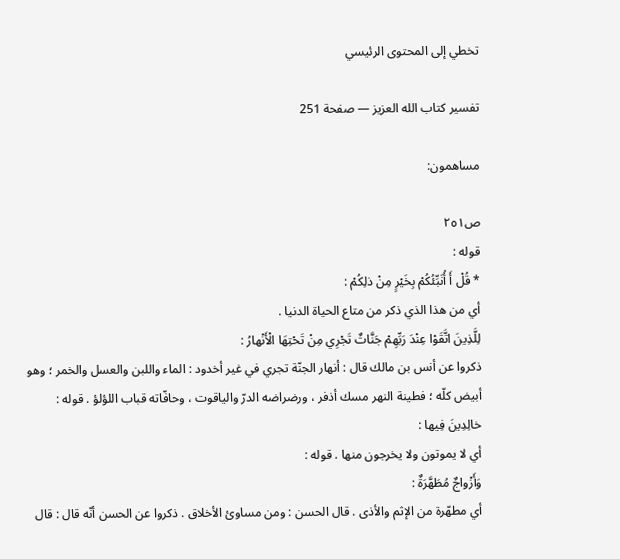تخطي إلى المحتوى الرئيسي

تفسير كتاب الله العزيز — صفحة 251

مساهمون:

ص٢٥١
قوله :
* قُلْ أَ أُنَبِّئُكُمْ بِخَيْرٍ مِنْ ذلِكُمْ :
أي من هذا الذي ذكر من متاع الحياة الدنيا .
لِلَّذِينَ اتَّقَوْا عِنْدَ رَبِّهِمْ جَنَّاتٌ تَجْرِي مِنْ تَحْتِهَا الْأَنْهارُ :
ذكروا عن أنس بن مالك قال : أنهار الجنّة تجري في غير أخدود : الماء واللبن والعسل والخمر ؛ وهو أبيض كلّه ؛ فطينة النهر مسك أذفر ، ورضراضه الدرّ والياقوت ، وحافّاته قباب اللؤلؤ . قوله :
خالِدِينَ فِيها :
أي لا يموتون ولا يخرجون منها . قوله :
وَأَزْواجٌ مُطَهَّرَةٌ :
أي مطهّرة من الإثم والأذى . قال الحسن : ومن مساوئ الأخلاق . ذكروا عن الحسن أنّه قال : قال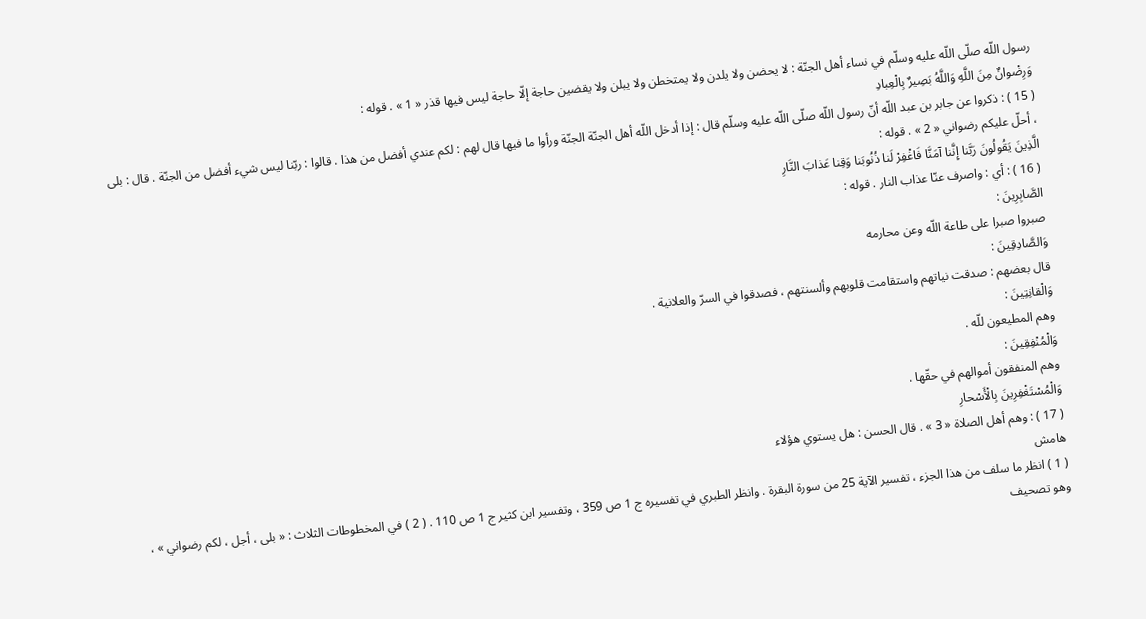رسول اللّه صلّى اللّه عليه وسلّم في نساء أهل الجنّة : لا يحضن ولا يلدن ولا يمتخطن ولا يبلن ولا يقضين حاجة إلّا حاجة ليس فيها قذر « 1 » . قوله :
وَرِضْوانٌ مِنَ اللَّهِ وَاللَّهُ بَصِيرٌ بِالْعِبادِ
( 15 ) : ذكروا عن جابر بن عبد اللّه أنّ رسول اللّه صلّى اللّه عليه وسلّم قال : إذا أدخل اللّه أهل الجنّة الجنّة ورأوا ما فيها قال لهم : لكم عندي أفضل من هذا . قالوا : ربّنا ليس شيء أفضل من الجنّة . قال : بلى ، أحلّ عليكم رضواني « 2 » . قوله :
الَّذِينَ يَقُولُونَ رَبَّنا إِنَّنا آمَنَّا فَاغْفِرْ لَنا ذُنُوبَنا وَقِنا عَذابَ النَّارِ
( 16 ) : أي : واصرف عنّا عذاب النار . قوله :
الصَّابِرِينَ :
صبروا صبرا على طاعة اللّه وعن محارمه
وَالصَّادِقِينَ :
قال بعضهم : صدقت نياتهم واستقامت قلوبهم وألسنتهم ، فصدقوا في السرّ والعلانية .
وَالْقانِتِينَ :
وهم المطيعون للّه .
وَالْمُنْفِقِينَ :
وهم المنفقون أموالهم في حقّها .
وَالْمُسْتَغْفِرِينَ بِالْأَسْحارِ
( 17 ) : وهم أهل الصلاة « 3 » . قال الحسن : هل يستوي هؤلاء
هامش
( 1 ) انظر ما سلف من هذا الجزء ، تفسير الآية 25 من سورة البقرة . وانظر الطبري في تفسيره ج 1 ص 359 ، وتفسير ابن كثير ج 1 ص 110 . ( 2 ) في المخطوطات الثلاث : « بلى ، أجل ، لكم رضواني » ، وهو تصحيف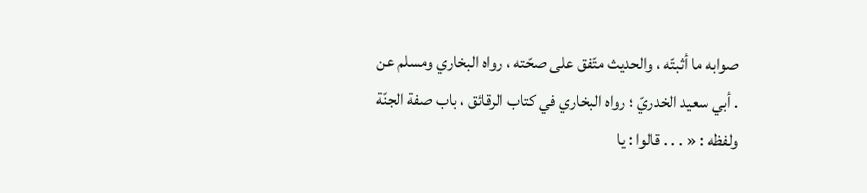صوابه ما أثبتّه ، والحديث متّفق على صحّته ، رواه البخاري ومسلم عن . أبي سعيد الخدريّ ؛ رواه البخاري في كتاب الرقائق ، باب صفة الجنّة ولفظه : « . . . قالوا : يا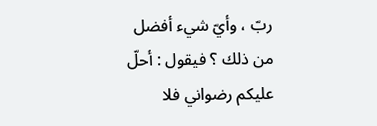ربّ ، وأيّ شيء أفضل من ذلك ؟ فيقول : أحلّ عليكم رضواني فلا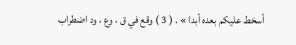أسخط عليكم بعده أبدا » . ( 3 ) وقع في ق ، وع ، ود اضطراب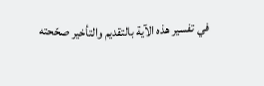في تفسير هذه الآية بالتقديم والتأخير صحّحته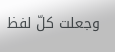وجعلت كلّ لفظ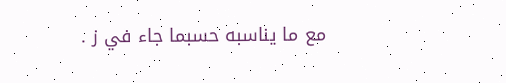مع ما يناسبه حسبما جاء في ز .